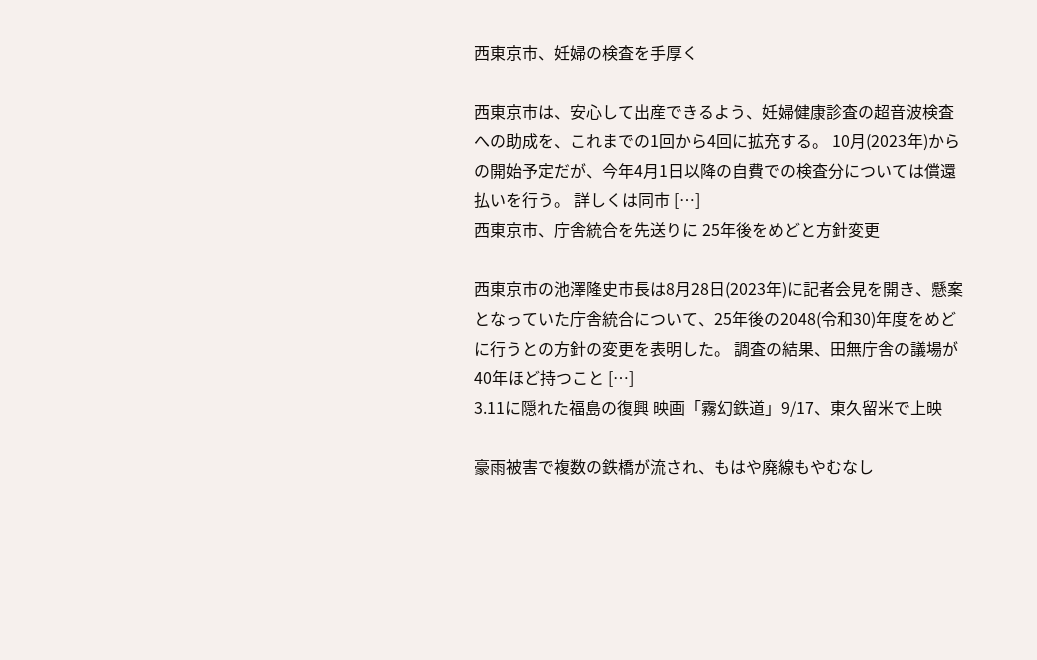西東京市、妊婦の検査を手厚く

西東京市は、安心して出産できるよう、妊婦健康診査の超音波検査への助成を、これまでの1回から4回に拡充する。 10月(2023年)からの開始予定だが、今年4月1日以降の自費での検査分については償還払いを行う。 詳しくは同市 […]
西東京市、庁舎統合を先送りに 25年後をめどと方針変更

西東京市の池澤隆史市長は8月28日(2023年)に記者会見を開き、懸案となっていた庁舎統合について、25年後の2048(令和30)年度をめどに行うとの方針の変更を表明した。 調査の結果、田無庁舎の議場が40年ほど持つこと […]
3.11に隠れた福島の復興 映画「霧幻鉄道」9/17、東久留米で上映

豪雨被害で複数の鉄橋が流され、もはや廃線もやむなし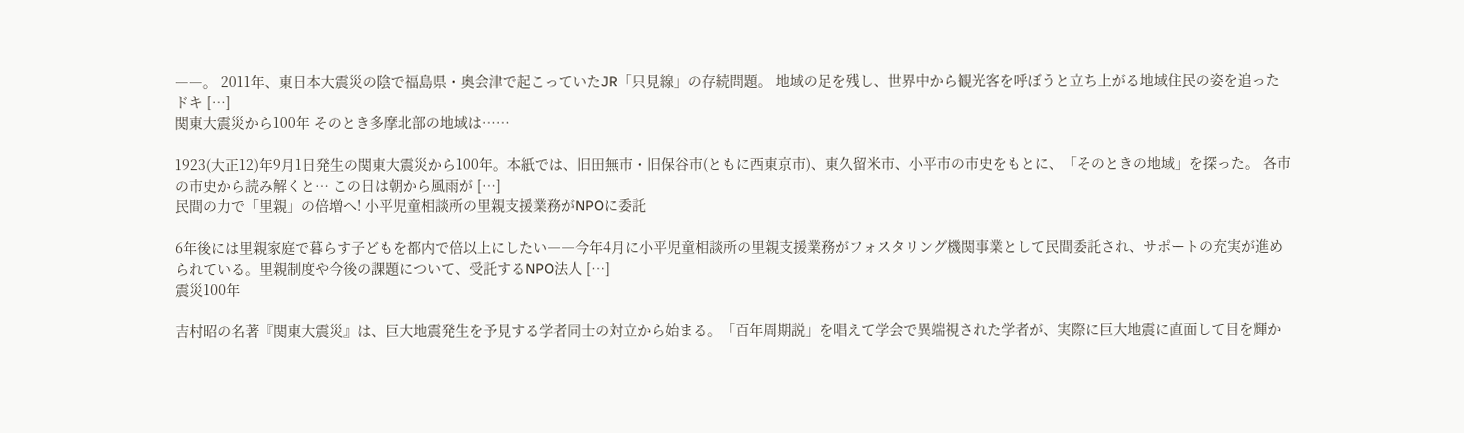――。 2011年、東日本大震災の陰で福島県・奥会津で起こっていたJR「只見線」の存続問題。 地域の足を残し、世界中から観光客を呼ぼうと立ち上がる地域住民の姿を追ったドキ […]
関東大震災から100年 そのとき多摩北部の地域は……

1923(大正12)年9月1日発生の関東大震災から100年。本紙では、旧田無市・旧保谷市(ともに西東京市)、東久留米市、小平市の市史をもとに、「そのときの地域」を探った。 各市の市史から読み解くと… この日は朝から風雨が […]
民間の力で「里親」の倍増へ! 小平児童相談所の里親支援業務がNPOに委託

6年後には里親家庭で暮らす子どもを都内で倍以上にしたい――今年4月に小平児童相談所の里親支援業務がフォスタリング機関事業として民間委託され、サポートの充実が進められている。里親制度や今後の課題について、受託するNPO法人 […]
震災100年

吉村昭の名著『関東大震災』は、巨大地震発生を予見する学者同士の対立から始まる。「百年周期説」を唱えて学会で異端視された学者が、実際に巨大地震に直面して目を輝か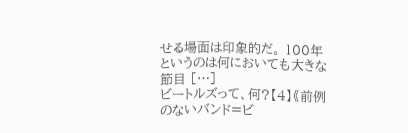せる場面は印象的だ。 100年というのは何においても大きな節目 […]
ビートルズって、何?【4】《前例のないバンド=ビ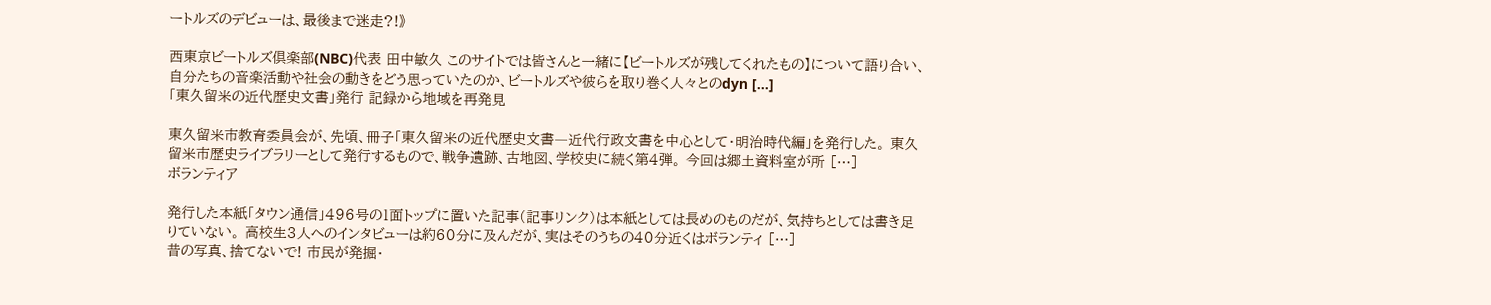ートルズのデビューは、最後まで迷走?!》

西東京ビートルズ倶楽部(NBC)代表 田中敏久 このサイトでは皆さんと一緒に【ビートルズが残してくれたもの】について語り合い、自分たちの音楽活動や社会の動きをどう思っていたのか、ビートルズや彼らを取り巻く人々とのdyn […]
「東久留米の近代歴史文書」発行 記録から地域を再発見

東久留米市教育委員会が、先頃、冊子「東久留米の近代歴史文書―近代行政文書を中心として・明治時代編」を発行した。 東久留米市歴史ライブラリーとして発行するもので、戦争遺跡、古地図、学校史に続く第4弾。 今回は郷土資料室が所 […]
ボランティア

発行した本紙「タウン通信」496号の1面トップに置いた記事(記事リンク)は本紙としては長めのものだが、気持ちとしては書き足りていない。 高校生3人へのインタビューは約60分に及んだが、実はそのうちの40分近くはボランティ […]
昔の写真、捨てないで! 市民が発掘・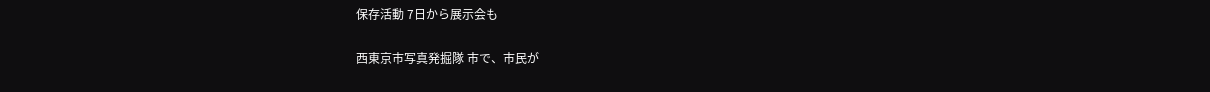保存活動 7日から展示会も

西東京市写真発掘隊 市で、市民が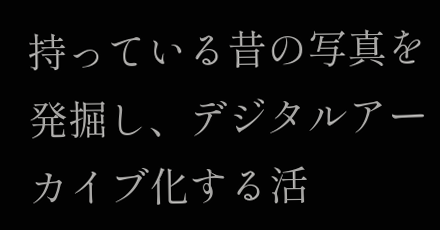持っている昔の写真を発掘し、デジタルアーカイブ化する活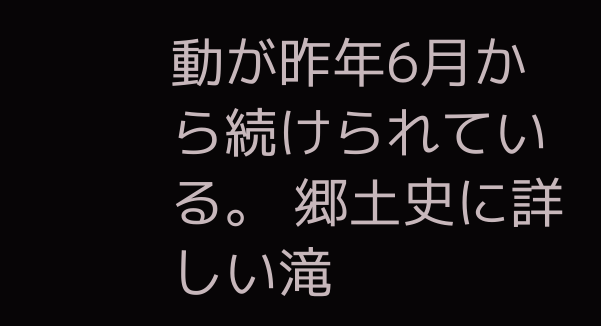動が昨年6月から続けられている。 郷土史に詳しい滝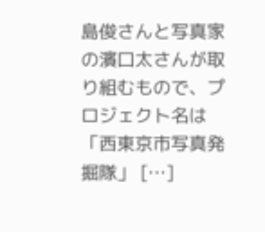島俊さんと写真家の濱口太さんが取り組むもので、プロジェクト名は「西東京市写真発掘隊」 […]